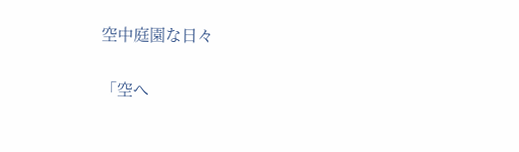空中庭園な日々

「空へ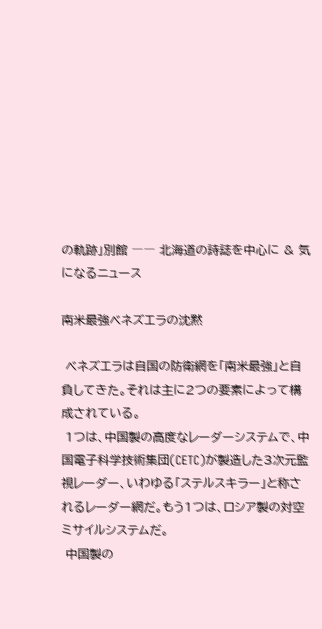の軌跡」別館 ―― 北海道の詩誌を中心に & 気になるニュース

南米最強ベネズエラの沈黙

 ベネズエラは自国の防衛網を「南米最強」と自負してきた。それは主に2つの要素によって構成されている。
 1つは、中国製の高度なレーダーシステムで、中国電子科学技術集団(CETC)が製造した3次元監視レーダー、いわゆる「ステルスキラー」と称されるレーダー網だ。もう1つは、ロシア製の対空ミサイルシステムだ。
 中国製の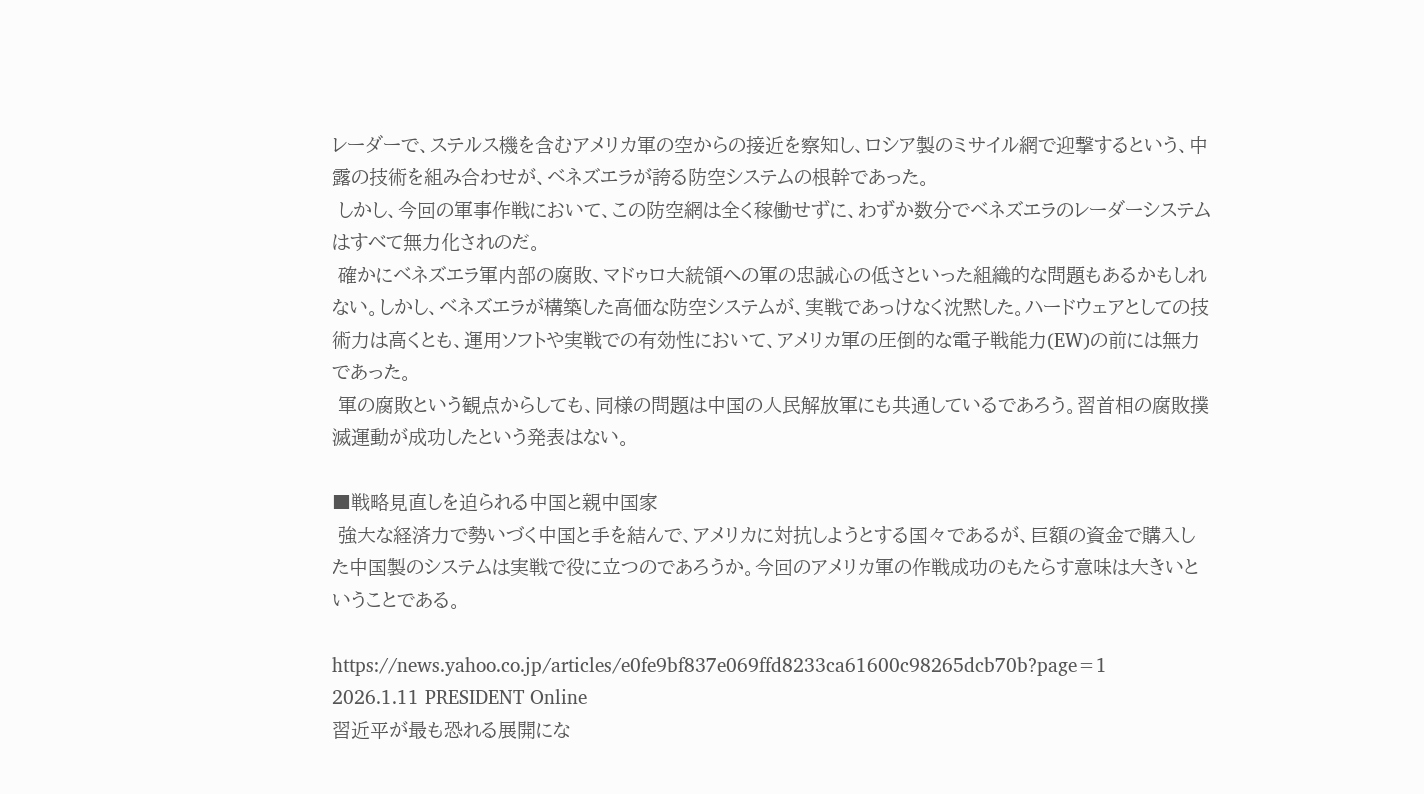レーダーで、ステルス機を含むアメリカ軍の空からの接近を察知し、ロシア製のミサイル網で迎撃するという、中露の技術を組み合わせが、ベネズエラが誇る防空システムの根幹であった。
 しかし、今回の軍事作戦において、この防空網は全く稼働せずに、わずか数分でベネズエラのレーダーシステムはすべて無力化されのだ。
 確かにベネズエラ軍内部の腐敗、マドゥロ大統領への軍の忠誠心の低さといった組織的な問題もあるかもしれない。しかし、ベネズエラが構築した高価な防空システムが、実戦であっけなく沈黙した。ハードウェアとしての技術力は高くとも、運用ソフトや実戦での有効性において、アメリカ軍の圧倒的な電子戦能力(EW)の前には無力であった。
 軍の腐敗という観点からしても、同様の問題は中国の人民解放軍にも共通しているであろう。習首相の腐敗撲滅運動が成功したという発表はない。

■戦略見直しを迫られる中国と親中国家
 強大な経済力で勢いづく中国と手を結んで、アメリカに対抗しようとする国々であるが、巨額の資金で購入した中国製のシステムは実戦で役に立つのであろうか。今回のアメリカ軍の作戦成功のもたらす意味は大きいということである。

https://news.yahoo.co.jp/articles/e0fe9bf837e069ffd8233ca61600c98265dcb70b?page=1
2026.1.11 PRESIDENT Online
習近平が最も恐れる展開にな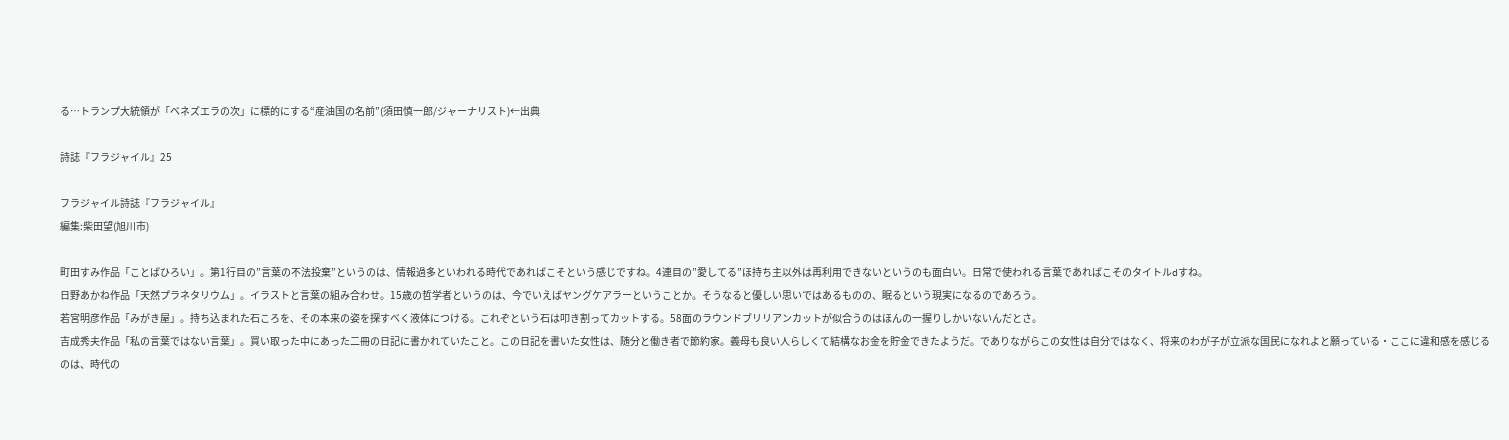る…トランプ大統領が「ベネズエラの次」に標的にする“産油国の名前”(須田慎一郎/ジャーナリスト)←出典

詩誌『フラジャイル』25

フラジャイル詩誌『フラジャイル』
編集:柴田望(旭川市)

町田すみ作品「ことばひろい」。第1行目の”言葉の不法投棄”というのは、情報過多といわれる時代であればこそという感じですね。4連目の”愛してる”ほ持ち主以外は再利用できないというのも面白い。日常で使われる言葉であればこそのタイトルdすね。
日野あかね作品「天然プラネタリウム」。イラストと言葉の組み合わせ。15歳の哲学者というのは、今でいえばヤングケアラーということか。そうなると優しい思いではあるものの、眠るという現実になるのであろう。
若宮明彦作品「みがき屋」。持ち込まれた石ころを、その本来の姿を探すべく液体につける。これぞという石は叩き割ってカットする。58面のラウンドブリリアンカットが似合うのはほんの一握りしかいないんだとさ。
吉成秀夫作品「私の言葉ではない言葉」。買い取った中にあった二冊の日記に書かれていたこと。この日記を書いた女性は、随分と働き者で節約家。義母も良い人らしくて結構なお金を貯金できたようだ。でありながらこの女性は自分ではなく、将来のわが子が立派な国民になれよと願っている・ここに違和感を感じるのは、時代の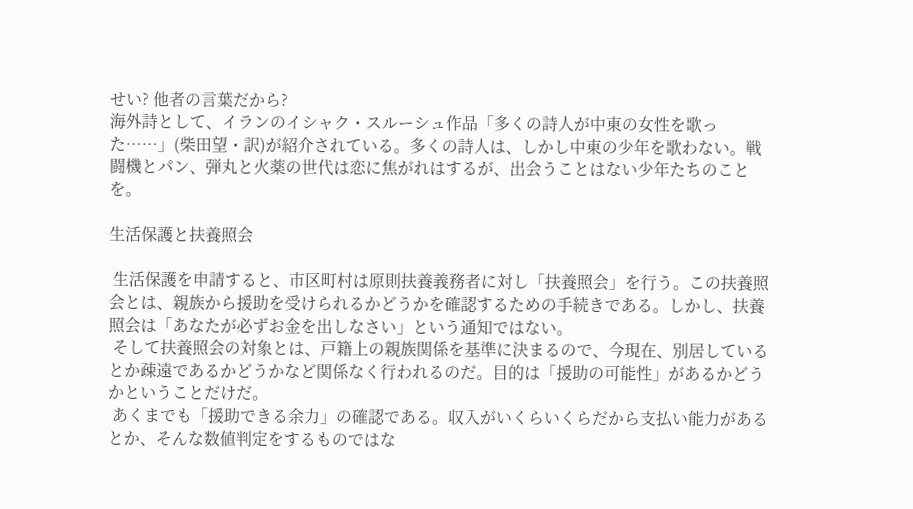せい? 他者の言葉だから?
海外詩として、イランのイシャク・スルーシュ作品「多くの詩人が中東の女性を歌った……」(柴田望・訳)が紹介されている。多くの詩人は、しかし中東の少年を歌わない。戦闘機とパン、弾丸と火薬の世代は恋に焦がれはするが、出会うことはない少年たちのことを。

生活保護と扶養照会

 生活保護を申請すると、市区町村は原則扶養義務者に対し「扶養照会」を行う。この扶養照会とは、親族から援助を受けられるかどうかを確認するための手続きである。しかし、扶養照会は「あなたが必ずお金を出しなさい」という通知ではない。
 そして扶養照会の対象とは、戸籍上の親族関係を基準に決まるので、今現在、別居しているとか疎遠であるかどうかなど関係なく行われるのだ。目的は「援助の可能性」があるかどうかということだけだ。
 あくまでも「援助できる余力」の確認である。収入がいくらいくらだから支払い能力があるとか、そんな数値判定をするものではな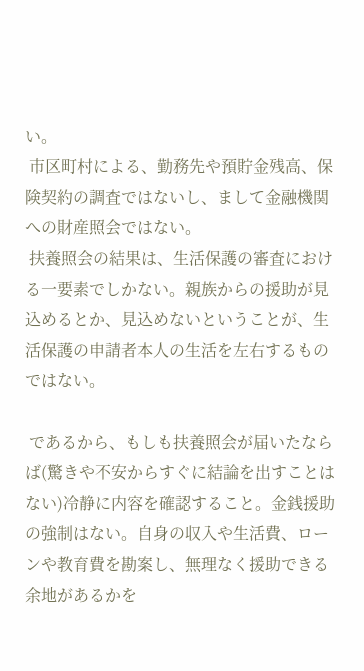い。
 市区町村による、勤務先や預貯金残高、保険契約の調査ではないし、まして金融機関への財産照会ではない。
 扶養照会の結果は、生活保護の審査における一要素でしかない。親族からの援助が見込めるとか、見込めないということが、生活保護の申請者本人の生活を左右するものではない。

 であるから、もしも扶養照会が届いたならば(驚きや不安からすぐに結論を出すことはない)冷静に内容を確認すること。金銭援助の強制はない。自身の収入や生活費、ローンや教育費を勘案し、無理なく援助できる余地があるかを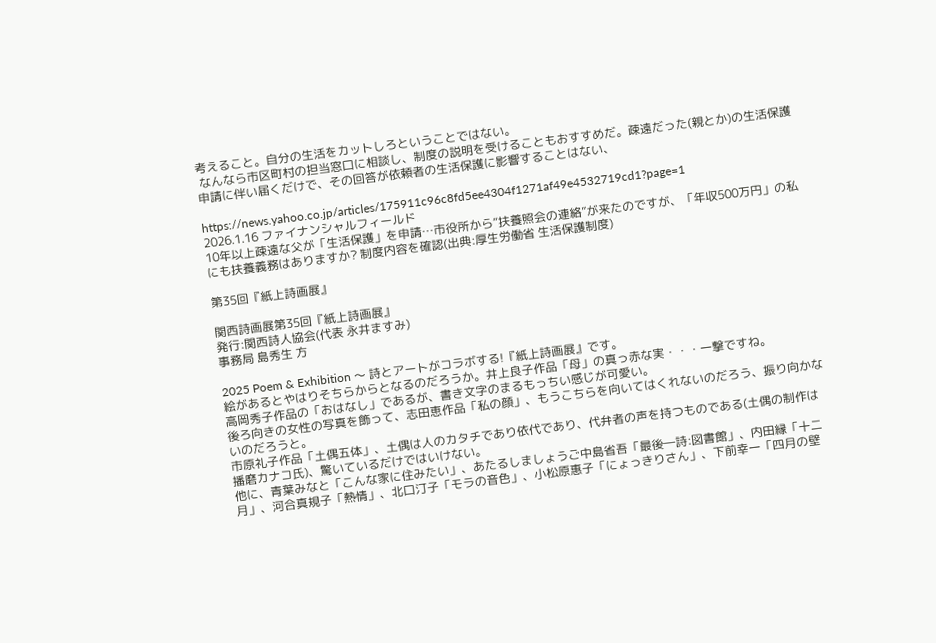考えること。自分の生活をカットしろということではない。
 なんなら市区町村の担当窓口に相談し、制度の説明を受けることもおすすめだ。疎遠だった(親とか)の生活保護申請に伴い届くだけで、その回答が依頼者の生活保護に影響することはない、

https://news.yahoo.co.jp/articles/175911c96c8fd5ee4304f1271af49e4532719cd1?page=1
2026.1.16 ファイナンシャルフィールド
10年以上疎遠な父が「生活保護」を申請…市役所から“扶養照会の連絡”が来たのですが、「年収500万円」の私にも扶養義務はありますか? 制度内容を確認(出典:厚生労働省 生活保護制度)

第35回『紙上詩画展』

関西詩画展第35回『紙上詩画展』
発行:関西詩人協会(代表 永井ますみ)
事務局 島秀生 方

2025 Poem & Exhibition 〜 詩とアートがコラボする!『紙上詩画展』です。
絵があるとやはりそちらからとなるのだろうか。井上良子作品「母」の真っ赤な実・・・一撃ですね。
高岡秀子作品の「おはなし」であるが、書き文字のまるもっちい感じが可愛い。
後ろ向きの女性の写真を飾って、志田恵作品「私の顔」、もうこちらを向いてはくれないのだろう、振り向かないのだろうと。
市原礼子作品「土偶五体」、土偶は人のカタチであり依代であり、代弁者の声を持つものである(土偶の制作は播磨カナコ氏)、驚いているだけではいけない。
他に、青葉みなと「こんな家に住みたい」、あたるしましょうご中島省吾「最後―詩:図書館」、内田縁「十二月」、河合真規子「熱情」、北口汀子「モラの音色」、小松原惠子「にょっきりさん」、下前幸一「四月の壁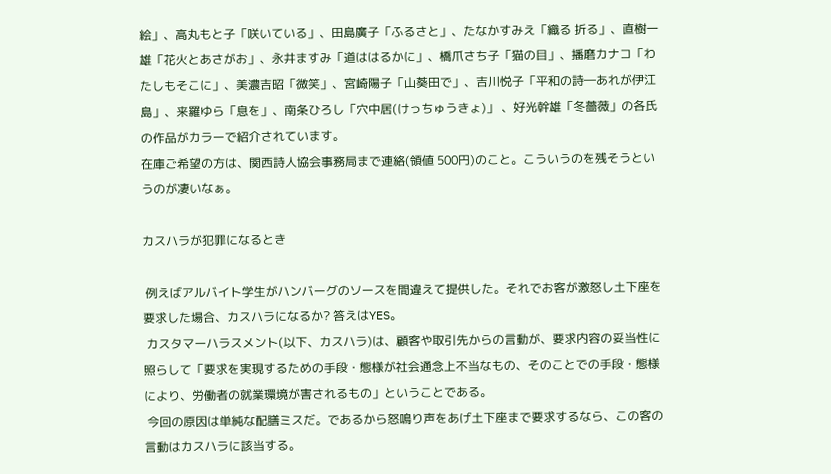絵」、高丸もと子「咲いている」、田島廣子「ふるさと」、たなかすみえ「織る 折る」、直樹一雄「花火とあさがお」、永井ますみ「道ははるかに」、橋爪さち子「猫の目」、播磨カナコ「わたしもそこに」、美濃吉昭「微笑」、宮崎陽子「山葵田で」、吉川悦子「平和の詩―あれが伊江島」、来羅ゆら「息を」、南条ひろし「穴中居(けっちゅうきょ)」 、好光幹雄「冬薔薇」の各氏の作品がカラーで紹介されています。
在庫ご希望の方は、関西詩人協会事務局まで連絡(領値 500円)のこと。こういうのを残そうというのが凄いなぁ。

カスハラが犯罪になるとき

 例えばアルバイト学生がハンバーグのソースを間違えて提供した。それでお客が激怒し土下座を要求した場合、カスハラになるか? 答えはYES。
 カスタマーハラスメント(以下、カスハラ)は、顧客や取引先からの言動が、要求内容の妥当性に照らして「要求を実現するための手段・態様が社会通念上不当なもの、そのことでの手段・態様により、労働者の就業環境が害されるもの」ということである。
 今回の原因は単純な配膳ミスだ。であるから怒鳴り声をあげ土下座まで要求するなら、この客の言動はカスハラに該当する。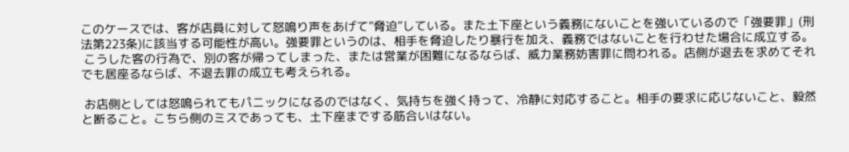このケースでは、客が店員に対して怒鳴り声をあげて”脅迫”している。また土下座という義務にないことを強いているので「強要罪」(刑法第223条)に該当する可能性が高い。強要罪というのは、相手を脅迫したり暴行を加え、義務ではないことを行わせた場合に成立する。
 こうした客の行為で、別の客が帰ってしまった、または営業が困難になるならば、威力業務妨害罪に問われる。店側が退去を求めてそれでも居座るならば、不退去罪の成立も考えられる。

 お店側としては怒鳴られてもパニックになるのではなく、気持ちを強く持って、冷静に対応すること。相手の要求に応じないこと、毅然と断ること。こちら側のミスであっても、土下座までする筋合いはない。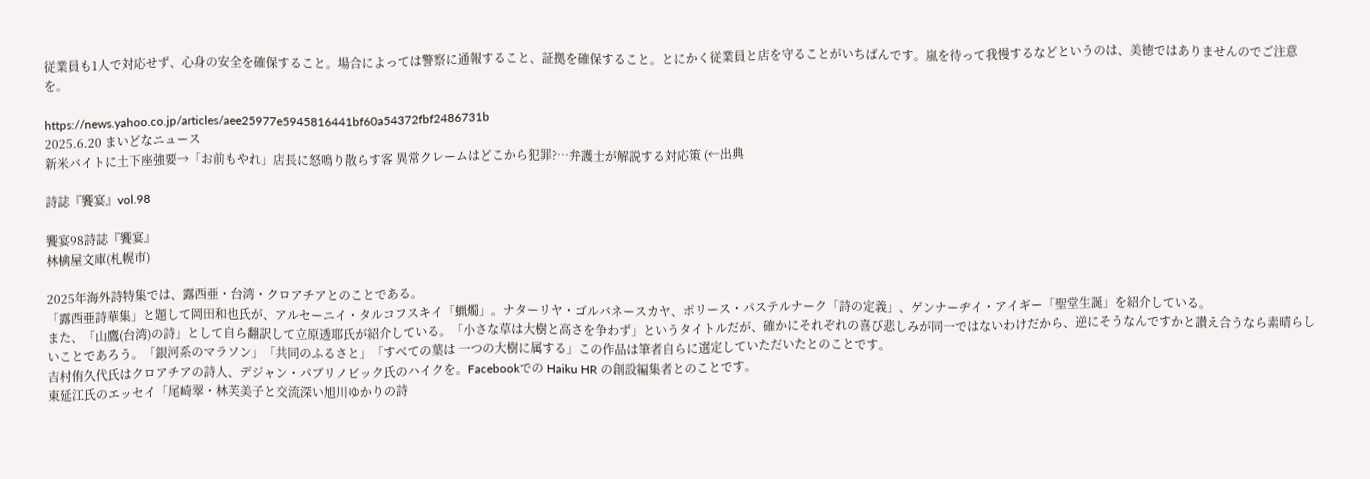従業員も1人で対応せず、心身の安全を確保すること。場合によっては警察に通報すること、証拠を確保すること。とにかく従業員と店を守ることがいちばんです。嵐を待って我慢するなどというのは、美徳ではありませんのでご注意を。

https://news.yahoo.co.jp/articles/aee25977e5945816441bf60a54372fbf2486731b
2025.6.20 まいどなニュース
新米バイトに土下座強要→「お前もやれ」店長に怒鳴り散らす客 異常クレームはどこから犯罪?…弁護士が解説する対応策 (←出典

詩誌『饗宴』vol.98

饗宴98詩誌『饗宴』
林檎屋文庫(札幌市)

2025年海外詩特集では、露西亜・台湾・クロアチアとのことである。
「露西亜詩華集」と題して岡田和也氏が、アルセーニイ・タルコフスキイ「蝋燭」。ナターリヤ・ゴルバネースカヤ、ポリース・パステルナーク「詩の定義」、ゲンナーヂイ・アイギー「聖堂生誕」を紹介している。
また、「山鷹(台湾)の詩」として自ら翻訳して立原透耶氏が紹介している。「小さな草は大樹と高さを争わず」というタイトルだが、確かにそれぞれの喜び悲しみが同一ではないわけだから、逆にそうなんですかと讃え合うなら素晴らしいことであろう。「銀河系のマラソン」「共同のふるさと」「すべての葉は 一つの大樹に属する」この作品は筆者自らに選定していただいたとのことです。
吉村侑久代氏はクロアチアの詩人、デジャン・パブリノビック氏のハイクを。Facebookでの Haiku HR の創設編集者とのことです。
東延江氏のエッセイ「尾崎翠・林芙美子と交流深い旭川ゆかりの詩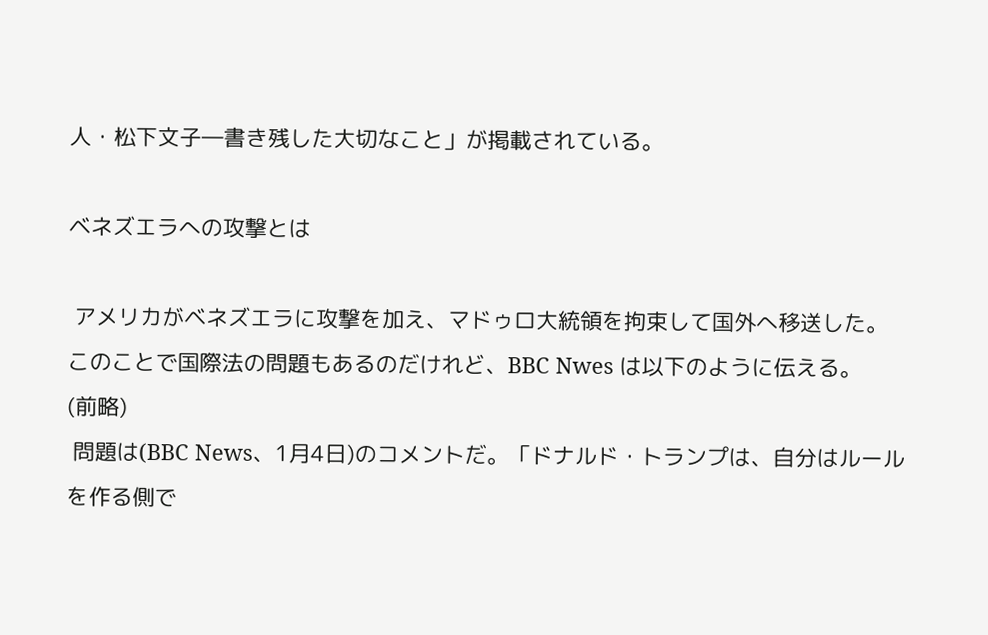人・松下文子―書き残した大切なこと」が掲載されている。

ベネズエラへの攻撃とは

 アメリカがベネズエラに攻撃を加え、マドゥロ大統領を拘束して国外へ移送した。このことで国際法の問題もあるのだけれど、BBC Nwes は以下のように伝える。
(前略)
 問題は(BBC News、1月4日)のコメントだ。「ドナルド・トランプは、自分はルールを作る側で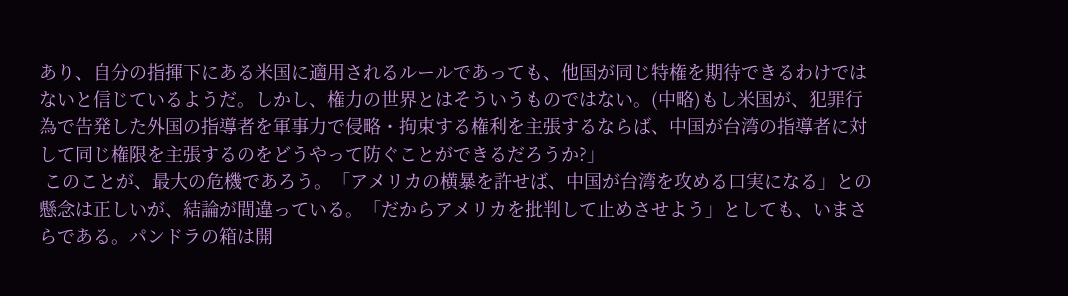あり、自分の指揮下にある米国に適用されるルールであっても、他国が同じ特権を期待できるわけではないと信じているようだ。しかし、権力の世界とはそういうものではない。(中略)もし米国が、犯罪行為で告発した外国の指導者を軍事力で侵略・拘束する権利を主張するならば、中国が台湾の指導者に対して同じ権限を主張するのをどうやって防ぐことができるだろうか?」
 このことが、最大の危機であろう。「アメリカの横暴を許せば、中国が台湾を攻める口実になる」との懸念は正しいが、結論が間違っている。「だからアメリカを批判して止めさせよう」としても、いまさらである。パンドラの箱は開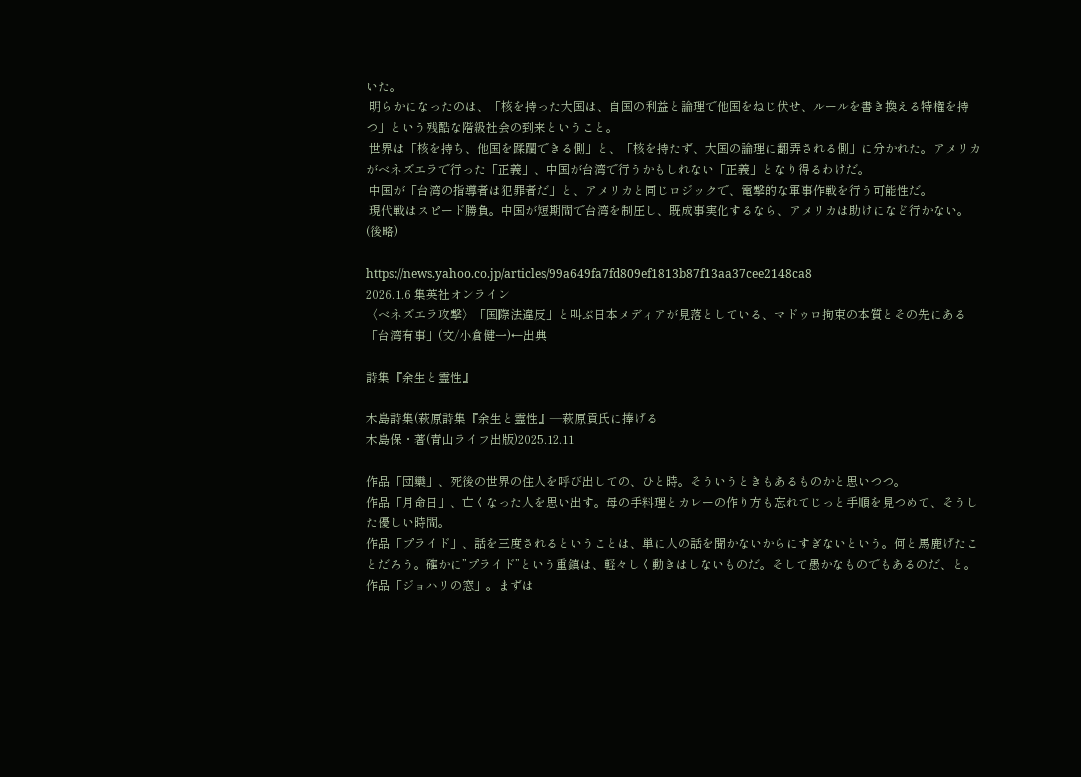いた。
 明らかになったのは、「核を持った大国は、自国の利益と論理で他国をねじ伏せ、ルールを書き換える特権を持つ」という残酷な階級社会の到来ということ。
 世界は「核を持ち、他国を蹂躙できる側」と、「核を持たず、大国の論理に翻弄される側」に分かれた。アメリカがベネズエラで行った「正義」、中国が台湾で行うかもしれない「正義」となり得るわけだ。
 中国が「台湾の指導者は犯罪者だ」と、アメリカと同じロジックで、電撃的な軍事作戦を行う可能性だ。
 現代戦はスピード勝負。中国が短期間で台湾を制圧し、既成事実化するなら、アメリカは助けになど行かない。
(後略)

https://news.yahoo.co.jp/articles/99a649fa7fd809ef1813b87f13aa37cee2148ca8
2026.1.6 集英社オンライン
〈ベネズエラ攻撃〉「国際法違反」と叫ぶ日本メディアが見落としている、マドゥロ拘束の本質とその先にある「台湾有事」(文/小倉健一)←出典

詩集『余生と霊性』

木島詩集(萩原詩集『余生と霊性』―萩原貢氏に捧げる
木島保・著(青山ライフ出版)2025.12.11

作品「団欒」、死後の世界の住人を呼び出しての、ひと時。そういうときもあるものかと思いつつ。
作品「月命日」、亡くなった人を思い出す。母の手料理とカレーの作り方も忘れてじっと手順を見つめて、そうした優しい時間。
作品「プライド」、話を三度されるということは、単に人の話を聞かないからにすぎないという。何と馬鹿げたことだろう。確かに”プライド”という重鎮は、軽々しく動きはしないものだ。そして愚かなものでもあるのだ、と。
作品「ジョハリの窓」。まずは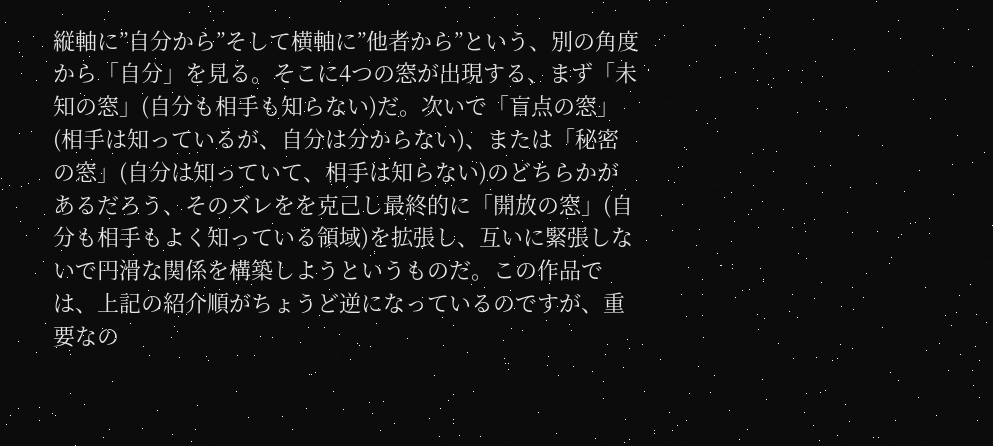縦軸に”自分から”そして横軸に”他者から”という、別の角度から「自分」を見る。そこに4つの窓が出現する、まず「未知の窓」(自分も相手も知らない)だ。次いで「盲点の窓」(相手は知っているが、自分は分からない)、または「秘密の窓」(自分は知っていて、相手は知らない)のどちらかがあるだろう、そのズレをを克己し最終的に「開放の窓」(自分も相手もよく知っている領域)を拡張し、互いに緊張しないで円滑な関係を構築しようというものだ。この作品では、上記の紹介順がちょうど逆になっているのですが、重要なの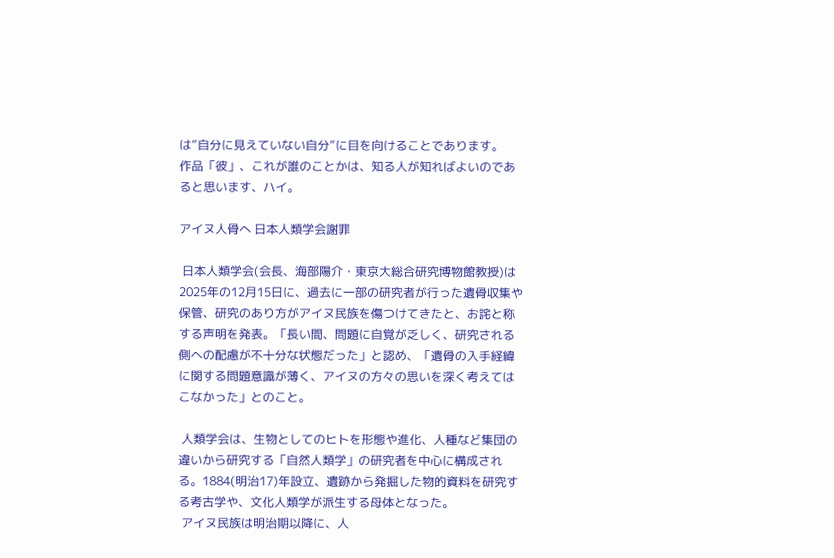は”自分に見えていない自分”に目を向けることであります。
作品「彼」、これが誰のことかは、知る人が知ればよいのであると思います、ハイ。

アイヌ人骨へ 日本人類学会謝罪

 日本人類学会(会長、海部陽介・東京大総合研究博物館教授)は2025年の12月15日に、過去に一部の研究者が行った遺骨収集や保管、研究のあり方がアイヌ民族を傷つけてきたと、お詫と称する声明を発表。「長い間、問題に自覚が乏しく、研究される側への配慮が不十分な状態だった」と認め、「遺骨の入手経緯に関する問題意識が薄く、アイヌの方々の思いを深く考えてはこなかった」とのこと。

 人類学会は、生物としてのヒトを形態や進化、人種など集団の違いから研究する「自然人類学」の研究者を中心に構成される。1884(明治17)年設立、遺跡から発掘した物的資料を研究する考古学や、文化人類学が派生する母体となった。
 アイヌ民族は明治期以降に、人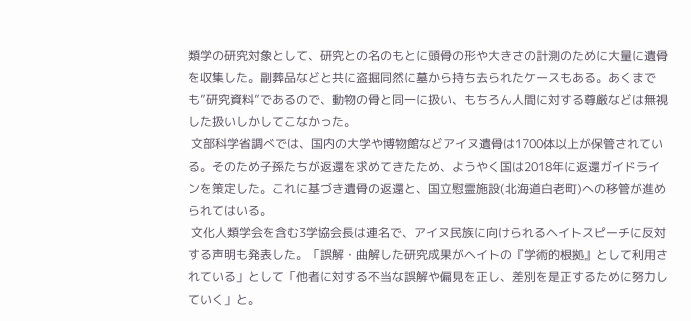類学の研究対象として、研究との名のもとに頭骨の形や大きさの計測のために大量に遺骨を収集した。副葬品などと共に盗掘同然に墓から持ち去られたケースもある。あくまでも”研究資料”であるので、動物の骨と同一に扱い、もちろん人間に対する尊厳などは無視した扱いしかしてこなかった。
 文部科学省調べでは、国内の大学や博物館などアイヌ遺骨は1700体以上が保管されている。そのため子孫たちが返還を求めてきたため、ようやく国は2018年に返還ガイドラインを策定した。これに基づき遺骨の返還と、国立慰霊施設(北海道白老町)への移管が進められてはいる。
 文化人類学会を含む3学協会長は連名で、アイヌ民族に向けられるヘイトスピーチに反対する声明も発表した。「誤解・曲解した研究成果がヘイトの『学術的根拠』として利用されている」として「他者に対する不当な誤解や偏見を正し、差別を是正するために努力していく」と。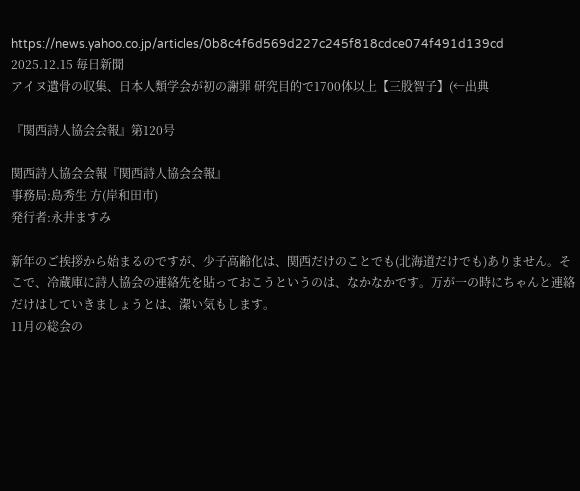https://news.yahoo.co.jp/articles/0b8c4f6d569d227c245f818cdce074f491d139cd
2025.12.15 毎日新聞
アイヌ遺骨の収集、日本人類学会が初の謝罪 研究目的で1700体以上【三股智子】(←出典

『関西詩人協会会報』第120号

関西詩人協会会報『関西詩人協会会報』
事務局:島秀生 方(岸和田市)
発行者:永井ますみ

新年のご挨拶から始まるのですが、少子高齢化は、関西だけのことでも(北海道だけでも)ありません。そこで、冷蔵庫に詩人協会の連絡先を貼っておこうというのは、なかなかです。万が一の時にちゃんと連絡だけはしていきましょうとは、潔い気もします。
11月の総会の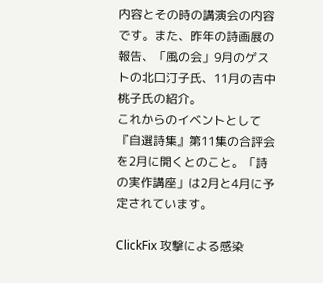内容とその時の講演会の内容です。また、昨年の詩画展の報告、「風の会」9月のゲストの北口汀子氏、11月の吉中桃子氏の紹介。
これからのイベントとして『自選詩集』第11集の合評会を2月に開くとのこと。「詩の実作講座」は2月と4月に予定されています。

ClickFix 攻撃による感染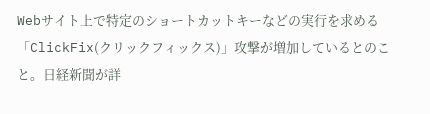Webサイト上で特定のショートカットキーなどの実行を求める「ClickFix(クリックフィックス)」攻撃が増加しているとのこと。日経新聞が詳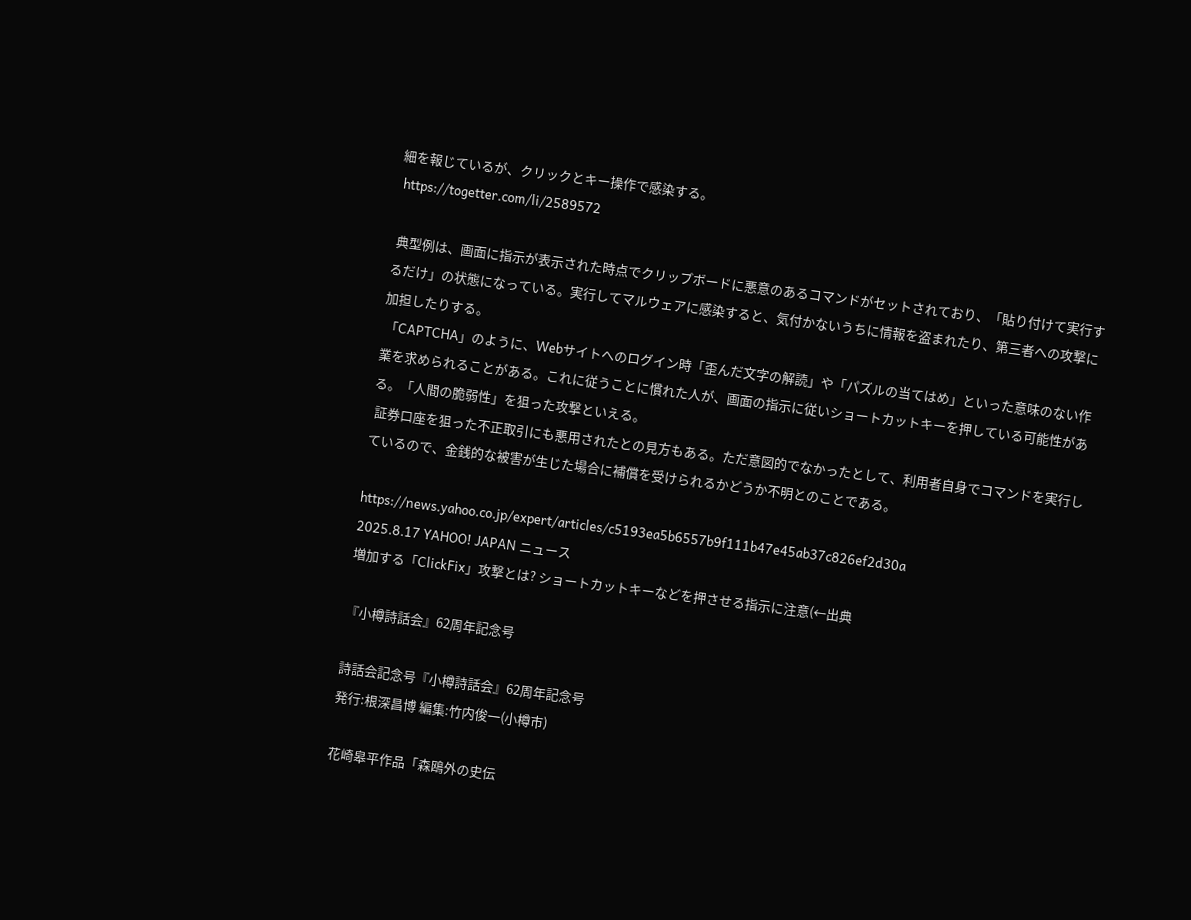細を報じているが、クリックとキー操作で感染する。
 https://togetter.com/li/2589572

 典型例は、画面に指示が表示された時点でクリップボードに悪意のあるコマンドがセットされており、「貼り付けて実行するだけ」の状態になっている。実行してマルウェアに感染すると、気付かないうちに情報を盗まれたり、第三者への攻撃に加担したりする。
 「CAPTCHA」のように、Webサイトへのログイン時「歪んだ文字の解読」や「パズルの当てはめ」といった意味のない作業を求められることがある。これに従うことに慣れた人が、画面の指示に従いショートカットキーを押している可能性がある。「人間の脆弱性」を狙った攻撃といえる。
 証券口座を狙った不正取引にも悪用されたとの見方もある。ただ意図的でなかったとして、利用者自身でコマンドを実行しているので、金銭的な被害が生じた場合に補償を受けられるかどうか不明とのことである。

https://news.yahoo.co.jp/expert/articles/c5193ea5b6557b9f111b47e45ab37c826ef2d30a
2025.8.17 YAHOO! JAPAN ニュース
増加する「ClickFix」攻撃とは? ショートカットキーなどを押させる指示に注意(←出典

『小樽詩話会』62周年記念号

詩話会記念号『小樽詩話会』62周年記念号
発行:根深昌博 編集:竹内俊一(小樽市)

花崎皋平作品「森鴎外の史伝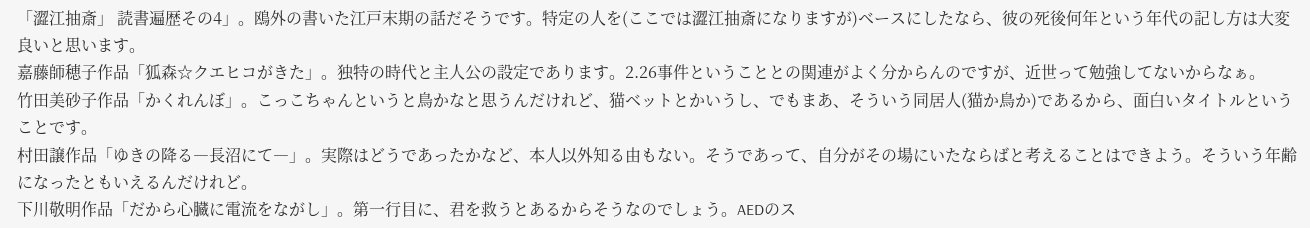「澀江抽斎」 読書遍歴その4」。鴎外の書いた江戸末期の話だそうです。特定の人を(ここでは澀江抽斎になりますが)ベースにしたなら、彼の死後何年という年代の記し方は大変良いと思います。
嘉藤師穂子作品「狐森☆クエヒコがきた」。独特の時代と主人公の設定であります。2.26事件ということとの関連がよく分からんのですが、近世って勉強してないからなぁ。
竹田美砂子作品「かくれんぼ」。こっこちゃんというと鳥かなと思うんだけれど、猫ベットとかいうし、でもまあ、そういう同居人(猫か鳥か)であるから、面白いタイトルということです。
村田譲作品「ゆきの降る―長沼にて―」。実際はどうであったかなど、本人以外知る由もない。そうであって、自分がその場にいたならばと考えることはできよう。そういう年齢になったともいえるんだけれど。
下川敬明作品「だから心臓に電流をながし」。第一行目に、君を救うとあるからそうなのでしょう。AEDのス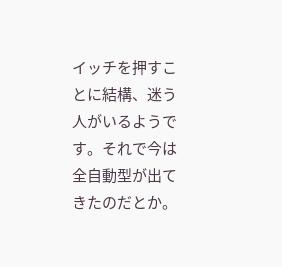イッチを押すことに結構、迷う人がいるようです。それで今は全自動型が出てきたのだとか。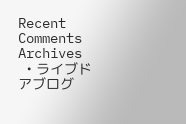Recent Comments
Archives
  • ライブドアブログ